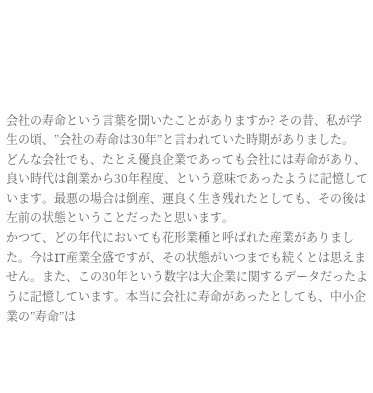会社の寿命という言葉を聞いたことがありますか? その昔、私が学生の頃、”会社の寿命は30年”と言われていた時期がありました。
どんな会社でも、たとえ優良企業であっても会社には寿命があり、良い時代は創業から30年程度、という意味であったように記憶しています。最悪の場合は倒産、運良く生き残れたとしても、その後は左前の状態ということだったと思います。
かつて、どの年代においても花形業種と呼ばれた産業がありました。今はIT産業全盛ですが、その状態がいつまでも続くとは思えません。また、この30年という数字は大企業に関するデータだったように記憶しています。本当に会社に寿命があったとしても、中小企業の”寿命”は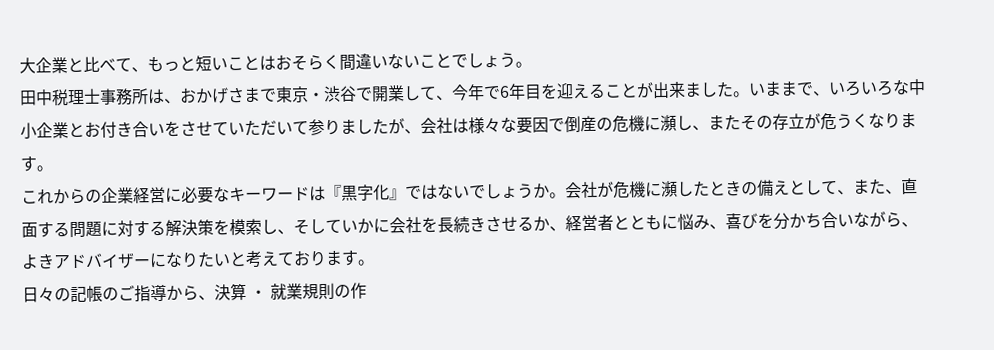大企業と比べて、もっと短いことはおそらく間違いないことでしょう。
田中税理士事務所は、おかげさまで東京・渋谷で開業して、今年で6年目を迎えることが出来ました。いままで、いろいろな中小企業とお付き合いをさせていただいて参りましたが、会社は様々な要因で倒産の危機に瀕し、またその存立が危うくなります。
これからの企業経営に必要なキーワードは『黒字化』ではないでしょうか。会社が危機に瀕したときの備えとして、また、直面する問題に対する解決策を模索し、そしていかに会社を長続きさせるか、経営者とともに悩み、喜びを分かち合いながら、よきアドバイザーになりたいと考えております。
日々の記帳のご指導から、決算 ・ 就業規則の作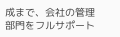成まで、会社の管理部門をフルサポート